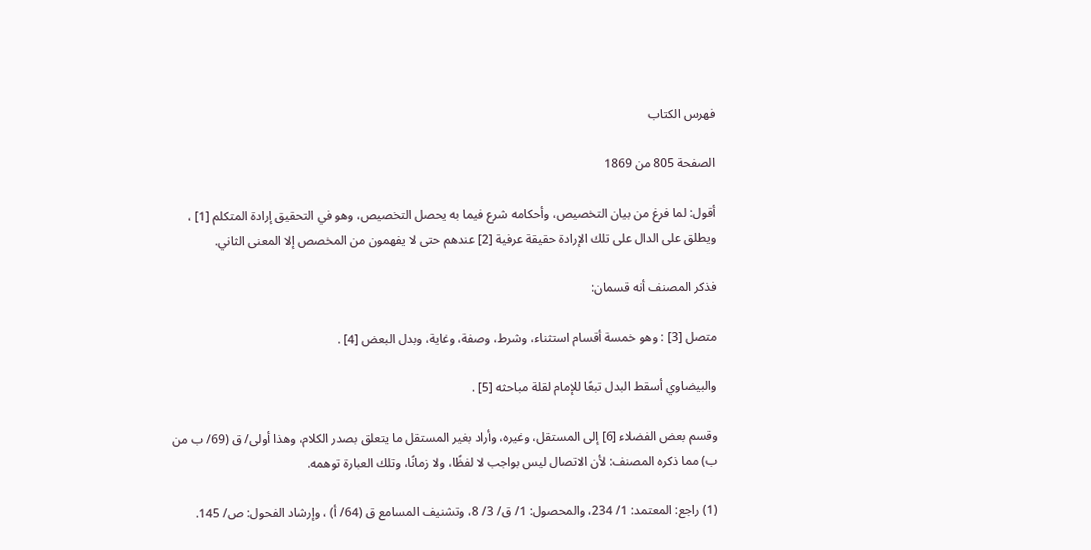فهرس الكتاب

الصفحة 805 من 1869

أقول: لما فرغ من بيان التخصيص، وأحكامه شرع فيما به يحصل التخصيص، وهو في التحقيق إرادة المتكلم [1] ، ويطلق على الدال على تلك الإرادة حقيقة عرفية [2] عندهم حتى لا يفهمون من المخصص إلا المعنى الثاني.

فذكر المصنف أنه قسمان:

متصل [3] : وهو خمسة أقسام استثناء، وشرط، وصفة، وغاية، وبدل البعض [4] .

والبيضاوي أسقط البدل تبعًا للإمام لقلة مباحثه [5] .

وقسم بعض الفضلاء [6] إلى المستقل، وغيره، وأراد بغير المستقل ما يتعلق بصدر الكلام، وهذا أولى/ ق (69/ ب من ب) مما ذكره المصنف: لأن الاتصال ليس بواجب لا لفظًا، ولا زمانًا، وتلك العبارة توهمه.

(1) راجع: المعتمد: 1/ 234، والمحصول: 1/ ق/ 3/ 8، وتشنيف المسامع ق (64/ أ) ، وإرشاد الفحول: ص/ 145.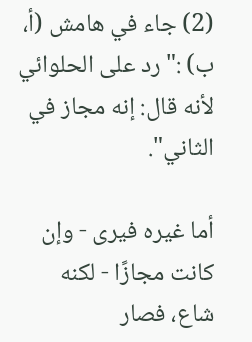(2) جاء في هامش (أ، ب) :"رد على الحلوائي لأنه قال: إنه مجاز في الثاني".

أما غيره فيرى - وإن كانت مجازًا - لكنه شاع، فصار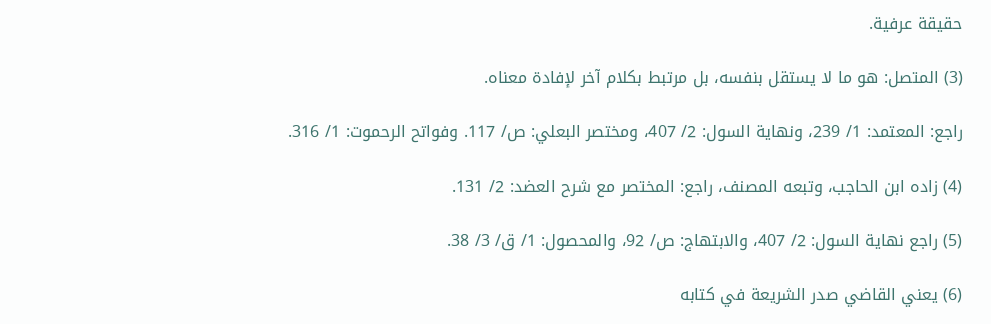حقيقة عرفية.

(3) المتصل: هو ما لا يستقل بنفسه، بل مرتبط بكلام آخر لإفادة معناه.

راجع: المعتمد: 1/ 239، ونهاية السول: 2/ 407، ومختصر البعلي: ص/ 117. وفواتح الرحموت: 1/ 316.

(4) زاده ابن الحاجب، وتبعه المصنف، راجع: المختصر مع شرح العضد: 2/ 131.

(5) راجع نهاية السول: 2/ 407، والابتهاج: ص/ 92، والمحصول: 1/ ق/ 3/ 38.

(6) يعني القاضي صدر الشريعة في كتابه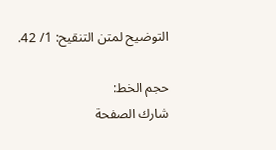التوضيح لمتن التنقيح: 1/ 42.

حجم الخط:
شارك الصفحة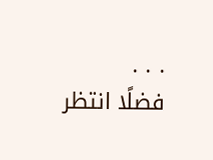. . .
فضلًا انتظر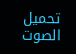تحميل الصوت